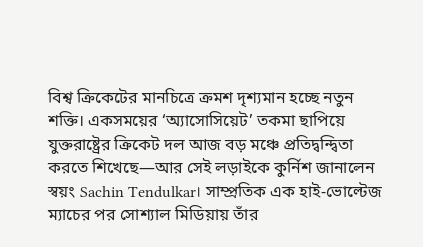বিশ্ব ক্রিকেটের মানচিত্রে ক্রমশ দৃশ্যমান হচ্ছে নতুন শক্তি। একসময়ের ‘অ্যাসোসিয়েট’ তকমা ছাপিয়ে যুক্তরাষ্ট্রের ক্রিকেট দল আজ বড় মঞ্চে প্রতিদ্বন্দ্বিতা করতে শিখেছে—আর সেই লড়াইকে কুর্নিশ জানালেন স্বয়ং Sachin Tendulkar। সাম্প্রতিক এক হাই-ভোল্টেজ ম্যাচের পর সোশ্যাল মিডিয়ায় তাঁর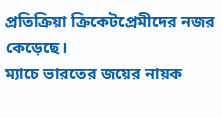প্রতিক্রিয়া ক্রিকেটপ্রেমীদের নজর কেড়েছে।
ম্যাচে ভারতের জয়ের নায়ক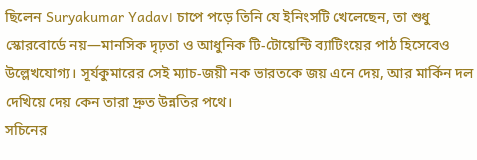ছিলেন Suryakumar Yadav। চাপে পড়ে তিনি যে ইনিংসটি খেলেছেন, তা শুধু স্কোরবোর্ডে নয়—মানসিক দৃঢ়তা ও আধুনিক টি-টোয়েন্টি ব্যাটিংয়ের পাঠ হিসেবেও উল্লেখযোগ্য। সূর্যকুমারের সেই ম্যাচ-জয়ী নক ভারতকে জয় এনে দেয়, আর মার্কিন দল দেখিয়ে দেয় কেন তারা দ্রুত উন্নতির পথে।
সচিনের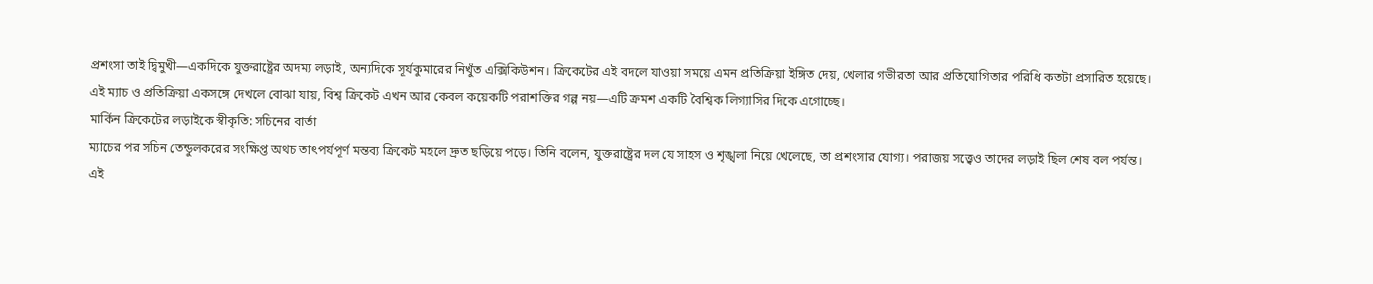প্রশংসা তাই দ্বিমুখী—একদিকে যুক্তরাষ্ট্রের অদম্য লড়াই, অন্যদিকে সূর্যকুমারের নিখুঁত এক্সিকিউশন। ক্রিকেটের এই বদলে যাওয়া সময়ে এমন প্রতিক্রিয়া ইঙ্গিত দেয়, খেলার গভীরতা আর প্রতিযোগিতার পরিধি কতটা প্রসারিত হয়েছে।
এই ম্যাচ ও প্রতিক্রিয়া একসঙ্গে দেখলে বোঝা যায়, বিশ্ব ক্রিকেট এখন আর কেবল কয়েকটি পরাশক্তির গল্প নয়—এটি ক্রমশ একটি বৈশ্বিক লিগ্যাসির দিকে এগোচ্ছে।
মার্কিন ক্রিকেটের লড়াইকে স্বীকৃতি: সচিনের বার্তা
ম্যাচের পর সচিন তেন্ডুলকরের সংক্ষিপ্ত অথচ তাৎপর্যপূর্ণ মন্তব্য ক্রিকেট মহলে দ্রুত ছড়িয়ে পড়ে। তিনি বলেন, যুক্তরাষ্ট্রের দল যে সাহস ও শৃঙ্খলা নিয়ে খেলেছে, তা প্রশংসার যোগ্য। পরাজয় সত্ত্বেও তাদের লড়াই ছিল শেষ বল পর্যন্ত।
এই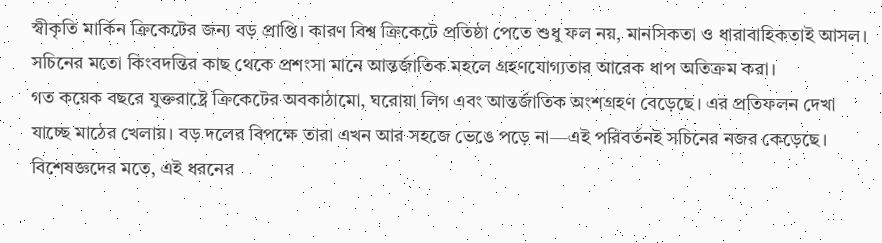স্বীকৃতি মার্কিন ক্রিকেটের জন্য বড় প্রাপ্তি। কারণ বিশ্ব ক্রিকেটে প্রতিষ্ঠা পেতে শুধু ফল নয়, মানসিকতা ও ধারাবাহিকতাই আসল। সচিনের মতো কিংবদন্তির কাছ থেকে প্রশংসা মানে আন্তর্জাতিক মহলে গ্রহণযোগ্যতার আরেক ধাপ অতিক্রম করা।
গত কয়েক বছরে যুক্তরাষ্ট্রে ক্রিকেটের অবকাঠামো, ঘরোয়া লিগ এবং আন্তর্জাতিক অংশগ্রহণ বেড়েছে। এর প্রতিফলন দেখা যাচ্ছে মাঠের খেলায়। বড় দলের বিপক্ষে তারা এখন আর সহজে ভেঙে পড়ে না—এই পরিবর্তনই সচিনের নজর কেড়েছে।
বিশেষজ্ঞদের মতে, এই ধরনের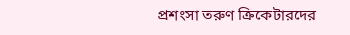প্রশংসা তরুণ ক্রিকেটারদের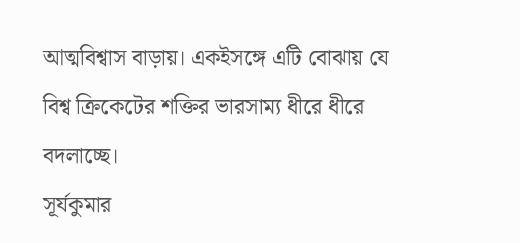আত্মবিশ্বাস বাড়ায়। একইসঙ্গে এটি বোঝায় যে বিশ্ব ক্রিকেটের শক্তির ভারসাম্য ধীরে ধীরে বদলাচ্ছে।
সূর্যকুমার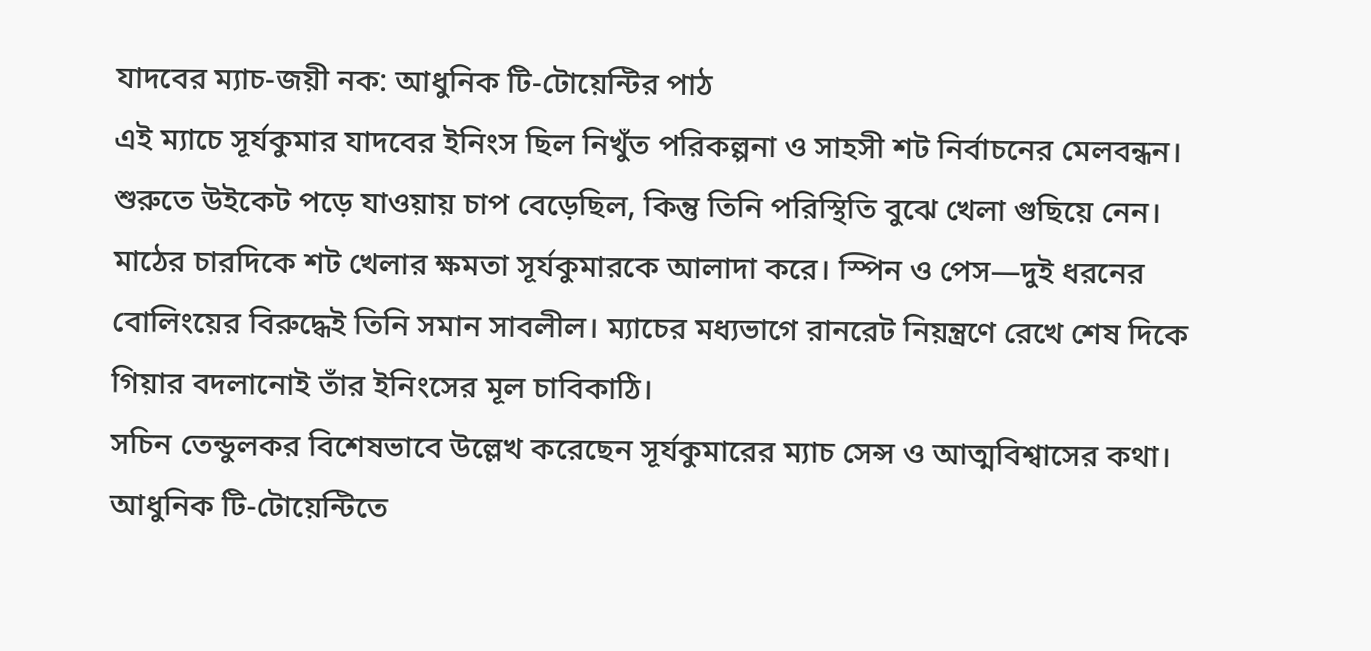যাদবের ম্যাচ-জয়ী নক: আধুনিক টি-টোয়েন্টির পাঠ
এই ম্যাচে সূর্যকুমার যাদবের ইনিংস ছিল নিখুঁত পরিকল্পনা ও সাহসী শট নির্বাচনের মেলবন্ধন। শুরুতে উইকেট পড়ে যাওয়ায় চাপ বেড়েছিল, কিন্তু তিনি পরিস্থিতি বুঝে খেলা গুছিয়ে নেন।
মাঠের চারদিকে শট খেলার ক্ষমতা সূর্যকুমারকে আলাদা করে। স্পিন ও পেস—দুই ধরনের বোলিংয়ের বিরুদ্ধেই তিনি সমান সাবলীল। ম্যাচের মধ্যভাগে রানরেট নিয়ন্ত্রণে রেখে শেষ দিকে গিয়ার বদলানোই তাঁর ইনিংসের মূল চাবিকাঠি।
সচিন তেন্ডুলকর বিশেষভাবে উল্লেখ করেছেন সূর্যকুমারের ম্যাচ সেন্স ও আত্মবিশ্বাসের কথা। আধুনিক টি-টোয়েন্টিতে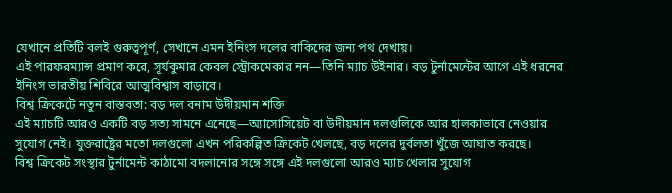যেখানে প্রতিটি বলই গুরুত্বপূর্ণ, সেখানে এমন ইনিংস দলের বাকিদের জন্য পথ দেখায়।
এই পারফরম্যান্স প্রমাণ করে, সূর্যকুমার কেবল স্ট্রোকমেকার নন—তিনি ম্যাচ উইনার। বড় টুর্নামেন্টের আগে এই ধরনের ইনিংস ভারতীয় শিবিরে আত্মবিশ্বাস বাড়াবে।
বিশ্ব ক্রিকেটে নতুন বাস্তবতা: বড় দল বনাম উদীয়মান শক্তি
এই ম্যাচটি আরও একটি বড় সত্য সামনে এনেছে—অ্যাসোসিয়েট বা উদীয়মান দলগুলিকে আর হালকাভাবে নেওয়ার সুযোগ নেই। যুক্তরাষ্ট্রের মতো দলগুলো এখন পরিকল্পিত ক্রিকেট খেলছে, বড় দলের দুর্বলতা খুঁজে আঘাত করছে।
বিশ্ব ক্রিকেট সংস্থার টুর্নামেন্ট কাঠামো বদলানোর সঙ্গে সঙ্গে এই দলগুলো আরও ম্যাচ খেলার সুযোগ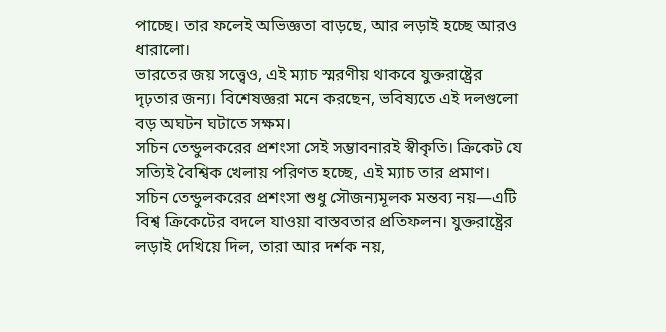পাচ্ছে। তার ফলেই অভিজ্ঞতা বাড়ছে, আর লড়াই হচ্ছে আরও ধারালো।
ভারতের জয় সত্ত্বেও, এই ম্যাচ স্মরণীয় থাকবে যুক্তরাষ্ট্রের দৃঢ়তার জন্য। বিশেষজ্ঞরা মনে করছেন, ভবিষ্যতে এই দলগুলো বড় অঘটন ঘটাতে সক্ষম।
সচিন তেন্ডুলকরের প্রশংসা সেই সম্ভাবনারই স্বীকৃতি। ক্রিকেট যে সত্যিই বৈশ্বিক খেলায় পরিণত হচ্ছে, এই ম্যাচ তার প্রমাণ।
সচিন তেন্ডুলকরের প্রশংসা শুধু সৌজন্যমূলক মন্তব্য নয়—এটি বিশ্ব ক্রিকেটের বদলে যাওয়া বাস্তবতার প্রতিফলন। যুক্তরাষ্ট্রের লড়াই দেখিয়ে দিল, তারা আর দর্শক নয়,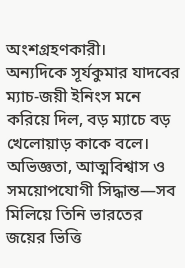অংশগ্রহণকারী।
অন্যদিকে সূর্যকুমার যাদবের ম্যাচ-জয়ী ইনিংস মনে করিয়ে দিল, বড় ম্যাচে বড় খেলোয়াড় কাকে বলে। অভিজ্ঞতা, আত্মবিশ্বাস ও সময়োপযোগী সিদ্ধান্ত—সব মিলিয়ে তিনি ভারতের জয়ের ভিত্তি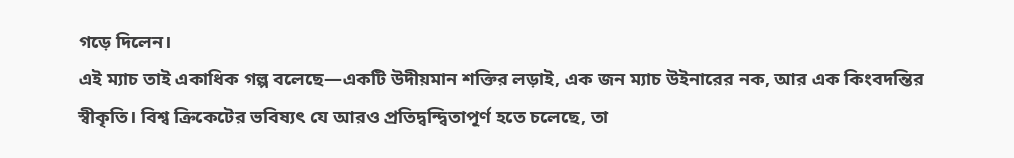গড়ে দিলেন।
এই ম্যাচ তাই একাধিক গল্প বলেছে—একটি উদীয়মান শক্তির লড়াই, এক জন ম্যাচ উইনারের নক, আর এক কিংবদন্তির স্বীকৃতি। বিশ্ব ক্রিকেটের ভবিষ্যৎ যে আরও প্রতিদ্বন্দ্বিতাপূর্ণ হতে চলেছে, তা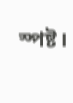স্পষ্ট।